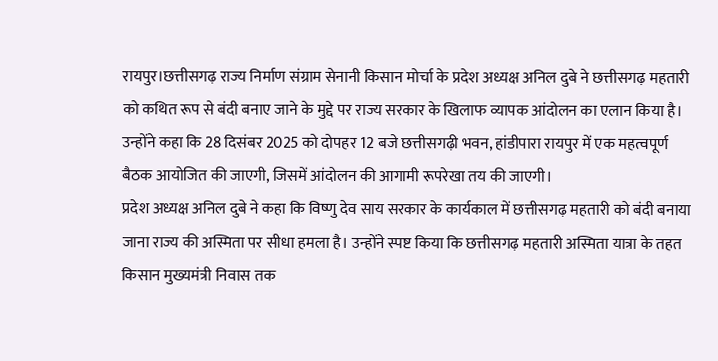रायपुर।छत्तीसगढ़ राज्य निर्माण संग्राम सेनानी किसान मोर्चा के प्रदेश अध्यक्ष अनिल दुबे ने छत्तीसगढ़ महतारी को कथित रूप से बंदी बनाए जाने के मुद्दे पर राज्य सरकार के खिलाफ व्यापक आंदोलन का एलान किया है। उन्होंने कहा कि 28 दिसंबर 2025 को दोपहर 12 बजे छत्तीसगढ़ी भवन, हांडीपारा रायपुर में एक महत्वपूर्ण बैठक आयोजित की जाएगी, जिसमें आंदोलन की आगामी रूपरेखा तय की जाएगी।
प्रदेश अध्यक्ष अनिल दुबे ने कहा कि विष्णु देव साय सरकार के कार्यकाल में छत्तीसगढ़ महतारी को बंदी बनाया जाना राज्य की अस्मिता पर सीधा हमला है। उन्होंने स्पष्ट किया कि छत्तीसगढ़ महतारी अस्मिता यात्रा के तहत किसान मुख्यमंत्री निवास तक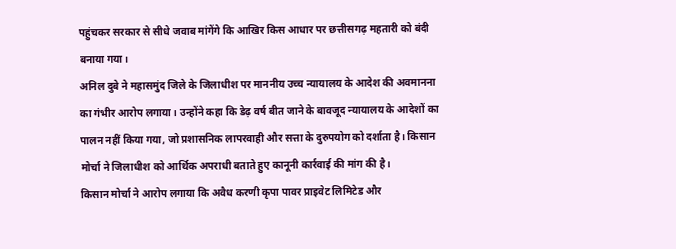पहुंचकर सरकार से सीधे जवाब मांगेंगे कि आखिर किस आधार पर छत्तीसगढ़ महतारी को बंदी बनाया गया।
अनिल दुबे ने महासमुंद जिले के जिलाधीश पर माननीय उच्च न्यायालय के आदेश की अवमानना का गंभीर आरोप लगाया। उन्होंने कहा कि डेढ़ वर्ष बीत जाने के बावजूद न्यायालय के आदेशों का पालन नहीं किया गया, जो प्रशासनिक लापरवाही और सत्ता के दुरुपयोग को दर्शाता है। किसान मोर्चा ने जिलाधीश को आर्थिक अपराधी बताते हुए कानूनी कार्रवाई की मांग की है।
किसान मोर्चा ने आरोप लगाया कि अवैध करणी कृपा पावर प्राइवेट लिमिटेड और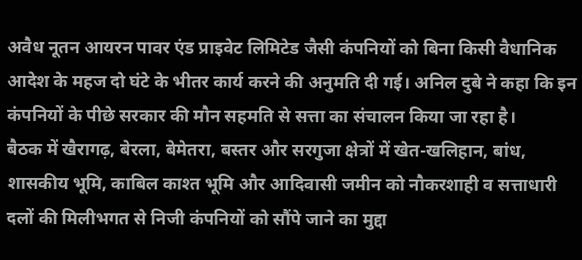अवैध नूतन आयरन पावर एंड प्राइवेट लिमिटेड जैसी कंपनियों को बिना किसी वैधानिक आदेश के महज दो घंटे के भीतर कार्य करने की अनुमति दी गई। अनिल दुबे ने कहा कि इन कंपनियों के पीछे सरकार की मौन सहमति से सत्ता का संचालन किया जा रहा है।
बैठक में खैरागढ़, बेरला, बेमेतरा, बस्तर और सरगुजा क्षेत्रों में खेत-खलिहान, बांध, शासकीय भूमि, काबिल काश्त भूमि और आदिवासी जमीन को नौकरशाही व सत्ताधारी दलों की मिलीभगत से निजी कंपनियों को सौंपे जाने का मुद्दा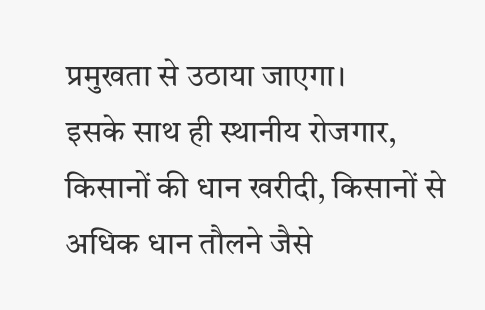प्रमुखता से उठाया जाएगा।
इसके साथ ही स्थानीय रोजगार, किसानों की धान खरीदी, किसानों से अधिक धान तौलने जैसे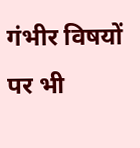गंभीर विषयों पर भी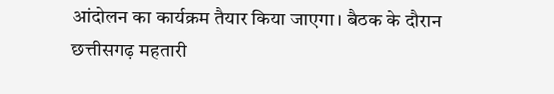आंदोलन का कार्यक्रम तैयार किया जाएगा। बैठक के दौरान छत्तीसगढ़ महतारी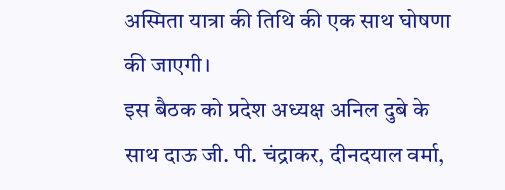अस्मिता यात्रा की तिथि की एक साथ घोषणा की जाएगी।
इस बैठक को प्रदेश अध्यक्ष अनिल दुबे के साथ दाऊ जी. पी. चंद्राकर, दीनदयाल वर्मा,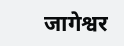जागेश्वर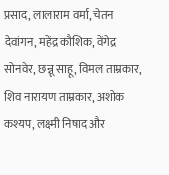प्रसाद, लालाराम वर्मा, चेतन देवांगन, महेंद्र कौशिक, वेंगेद्र सोनवेर, छन्नू साहू, विमल ताम्रकार, शिव नारायण ताम्रकार, अशोक कश्यप, लक्ष्मी निषाद और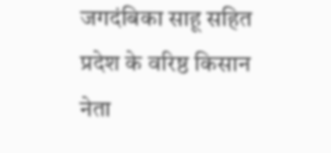जगदंबिका साहू सहित प्रदेश के वरिष्ठ किसान नेता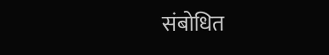संबोधित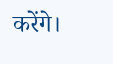करेंगे।